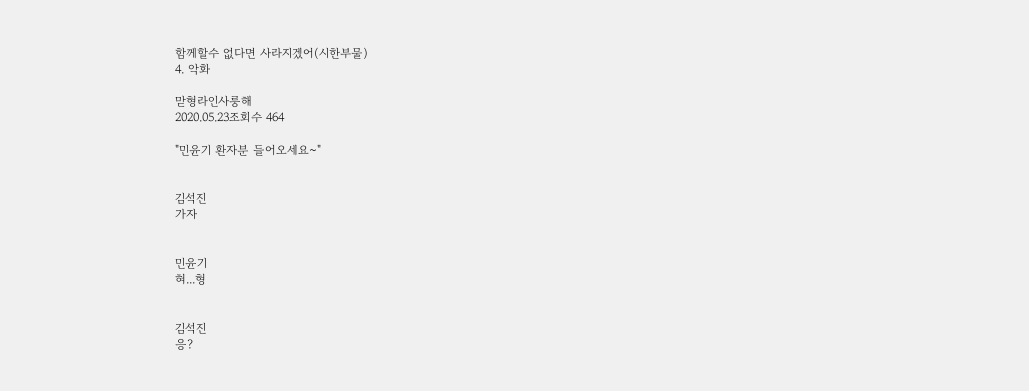함께할수 없다면 사라지겠어(시한부물)
4. 악화

맏형라인사룽해
2020.05.23조회수 464

"민윤기 환자분 들어오세요~"


김석진
가자


민윤기
혀...형


김석진
응?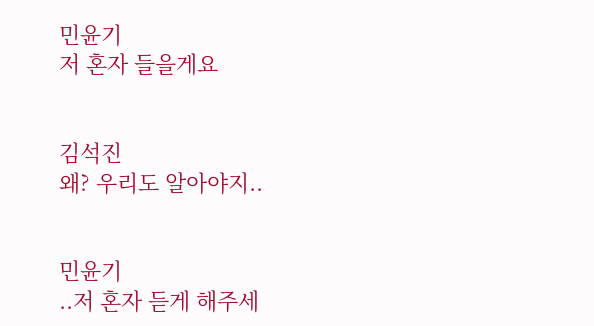민윤기
저 혼자 들을게요


김석진
왜? 우리도 알아야지..


민윤기
..저 혼자 듣게 해주세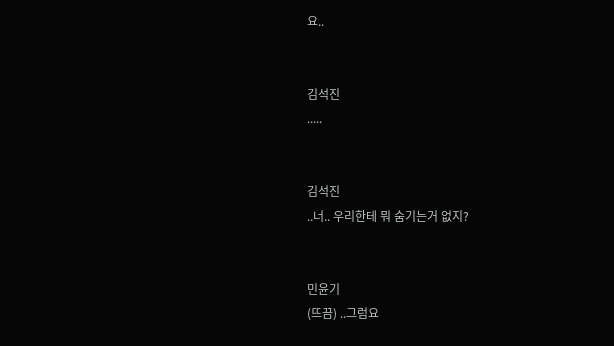요..


김석진
.....


김석진
..너.. 우리한테 뭐 숨기는거 없지?


민윤기
(뜨끔) ..그럼요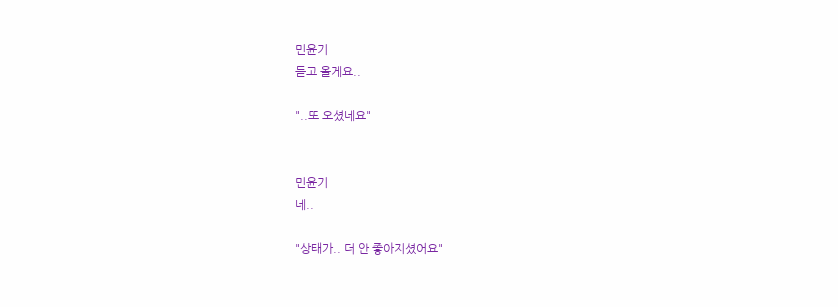민윤기
듣고 올게요..

"..또 오셨네요"


민윤기
네..

"상태가.. 더 안 좋아지셨어요"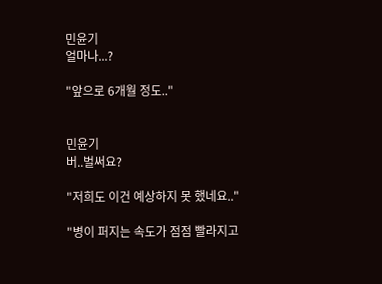민윤기
얼마나...?

"앞으로 6개월 정도.."


민윤기
버..벌써요?

"저희도 이건 예상하지 못 했네요.."

"병이 퍼지는 속도가 점점 빨라지고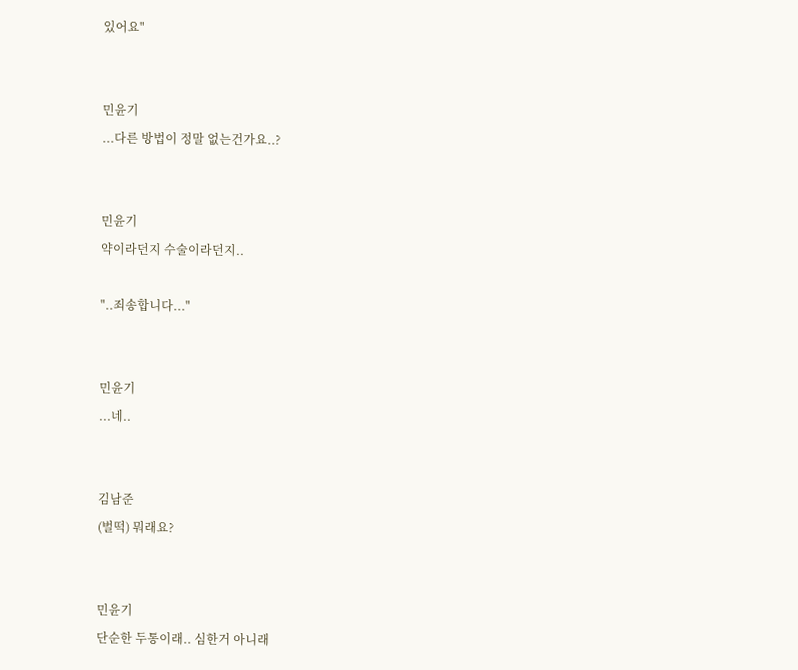있어요"


민윤기
...다른 방법이 정말 없는건가요..?


민윤기
약이라던지 수술이라던지..

"..죄송합니다..."


민윤기
...네..


김남준
(벌떡) 뭐래요?


민윤기
단순한 두통이래.. 심한거 아니래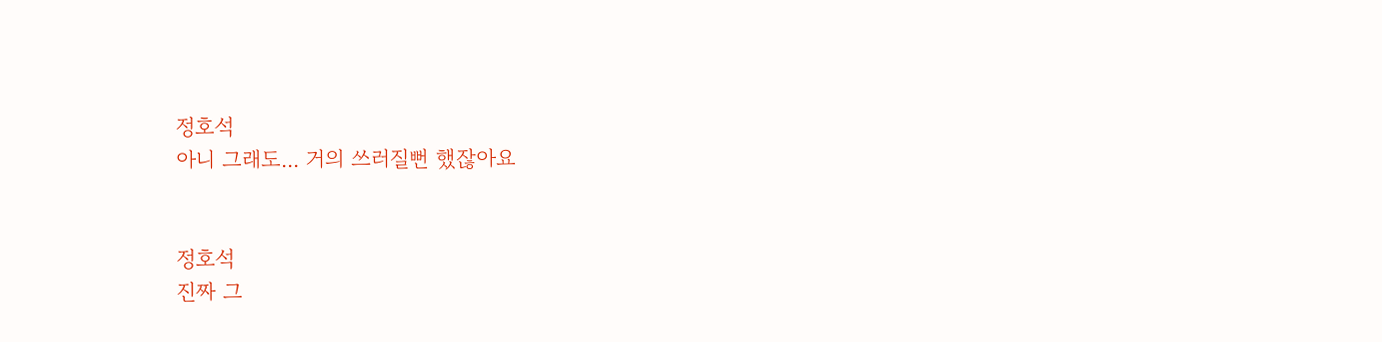정호석
아니 그래도... 거의 쓰러질뻔 했잖아요


정호석
진짜 그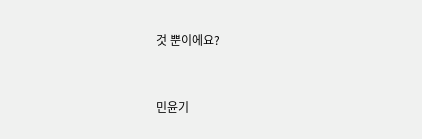것 뿐이에요?


민윤기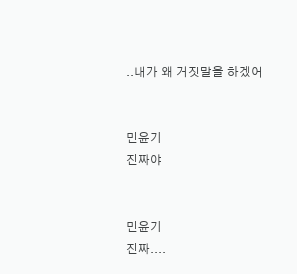..내가 왜 거짓말을 하겠어


민윤기
진짜야


민윤기
진짜....